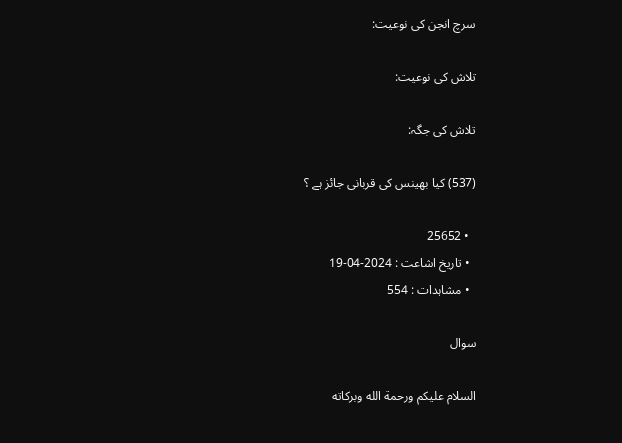سرچ انجن کی نوعیت:

تلاش کی نوعیت:

تلاش کی جگہ:

(537) کیا بھینس کی قربانی جائز ہے ؟

  • 25652
  • تاریخ اشاعت : 2024-04-19
  • مشاہدات : 554

سوال

السلام عليكم ورحمة الله وبركاته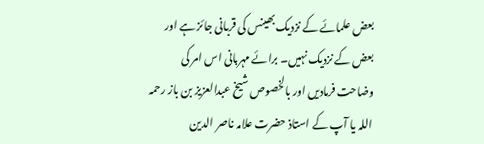بعض علمائے کے نزدیک بھینس کی قربانی جائز ہے اور بعض کے نزدیک نہیں۔ برائے مہربانی اس امر کی وضاحت فرمادیں اور بالخصوص شیخ عبدالعزیز بن باز رحمہ اللہ یا آپ کے استاذ حضرت علامہ ناصر الدین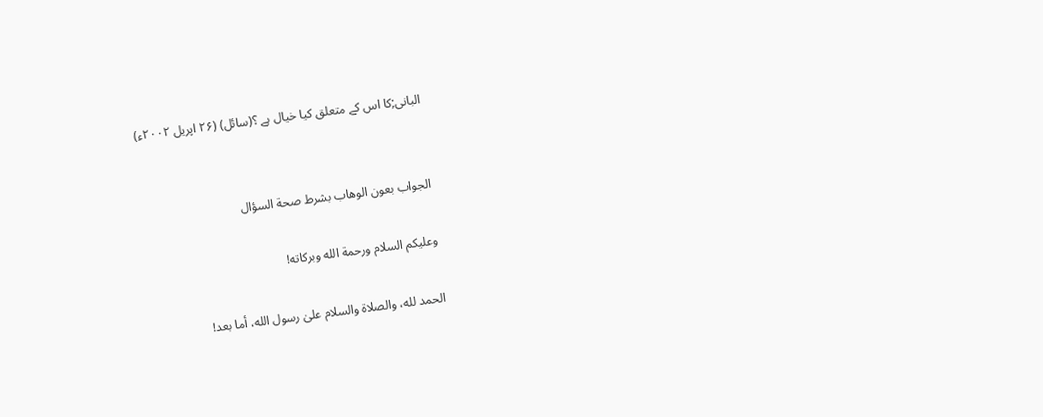البانی;کا اس کے متعلق کیا خیال ہے ؟(سائل) (۲۶ اپریل ۲۰۰۲ء)


الجواب بعون الوهاب بشرط صحة السؤال

وعلیکم السلام ورحمة الله وبرکاته!

الحمد لله، والصلاة والسلام علىٰ رسول الله، أما بعد!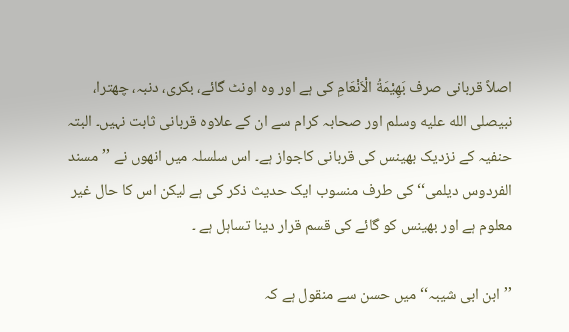اصلاً قربانی صرف بَهِیْمَةُ الْاَنْعَامِ کی ہے اور وہ اونٹ گائے، بکری، دنبہ، چھترا، نبیصلى الله عليه وسلم اور صحابہ کرام سے ان کے علاوہ قربانی ثابت نہیں۔ البتہ حنفیہ کے نزدیک بھینس کی قربانی کاجواز ہے۔ اس سلسلہ میں انھوں نے ’’مسند الفردوس دیلمی‘‘ کی طرف منسوب ایک حدیث ذکر کی ہے لیکن اس کا حال غیر معلوم ہے اور بھینس کو گائے کی قسم قرار دینا تساہل ہے ۔

’’ابن ابی شیبہ‘‘ میں حسن سے منقول ہے کہ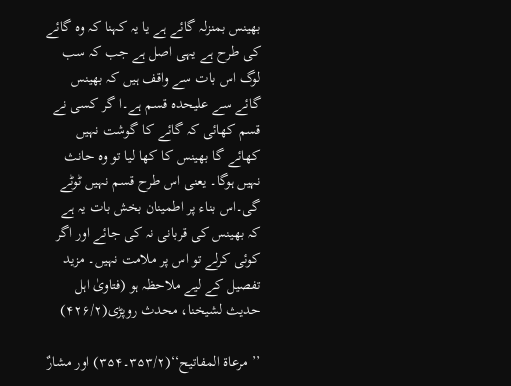بھینس بمنزلہ گائے ہے یا یہ کہنا کہ وہ گائے کی طرح ہے یہی اصل ہے جب کہ سب لوگ اس بات سے واقف ہیں کہ بھینس گائے سے علیحدہ قسم ہے۔ا گر کسی نے قسم کھائی کہ گائے کا گوشت نہیں کھائے گا بھینس کا کھا لیا تو وہ حانث نہیں ہوگا۔ یعنی اس طرح قسم نہیں ٹوٹے گی۔اس بناء پر اطمینان بخش بات یہ ہے کہ بھینس کی قربانی نہ کی جائے اور اگر کوئی کرلے تو اس پر ملامت نہیں۔ مزید تفصیل کے لیے ملاحظہ ہو (فتاویٰ اہل حدیث لشیخنا، محدث روپڑی(۴۲۶/۲)

’’ مرعاۃ المفاتیح‘‘(۳۵۳/۲۔۳۵۴) اور مشارٌ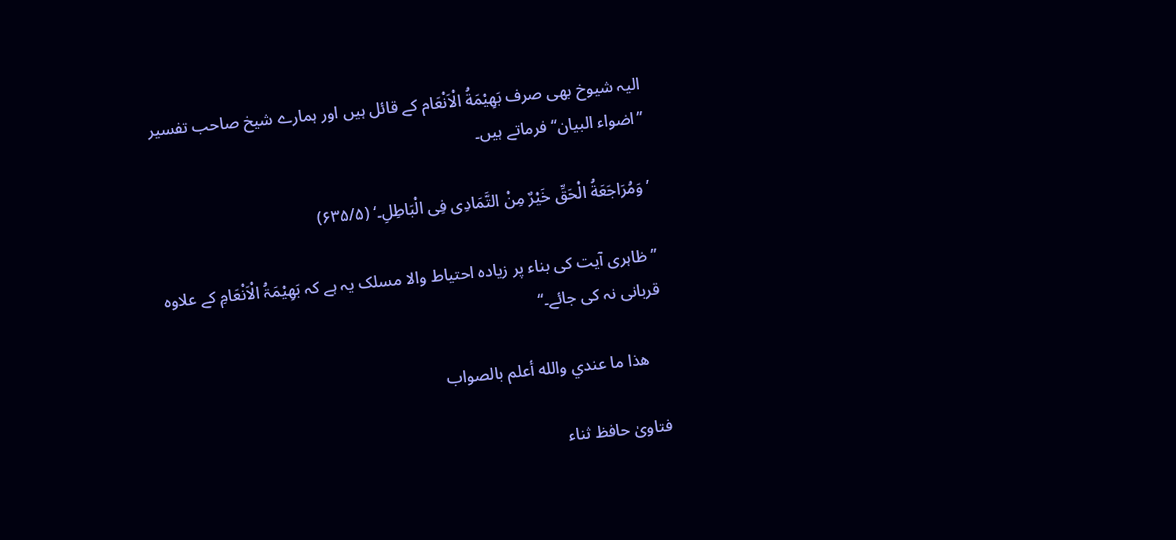الیہ شیوخ بھی صرف بَهِیْمَةُ الْاَنْعَام کے قائل ہیں اور ہمارے شیخ صاحب تفسیر ’’اضواء البیان‘‘ فرماتے ہیں۔

’ وَمُرَاجَعَةُ الْحَقِّ خَیْرٌ مِنْ التَّمَادِی فِی الْبَاطِلِ۔‘ (۶۳۵/۵)

’’ظاہری آیت کی بناء پر زیادہ احتیاط والا مسلک یہ ہے کہ بَھِیْمَۃُ الْاَنْعَامِ کے علاوہ قربانی نہ کی جائے۔‘‘

    ھذا ما عندي والله أعلم بالصواب

فتاویٰ حافظ ثناء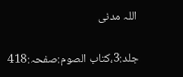اللہ مدنی

جلد:3،کتاب الصوم:صفحہ:418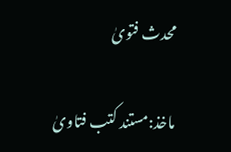محدث فتویٰ

ماخذ:مستند کتب فتاویٰ